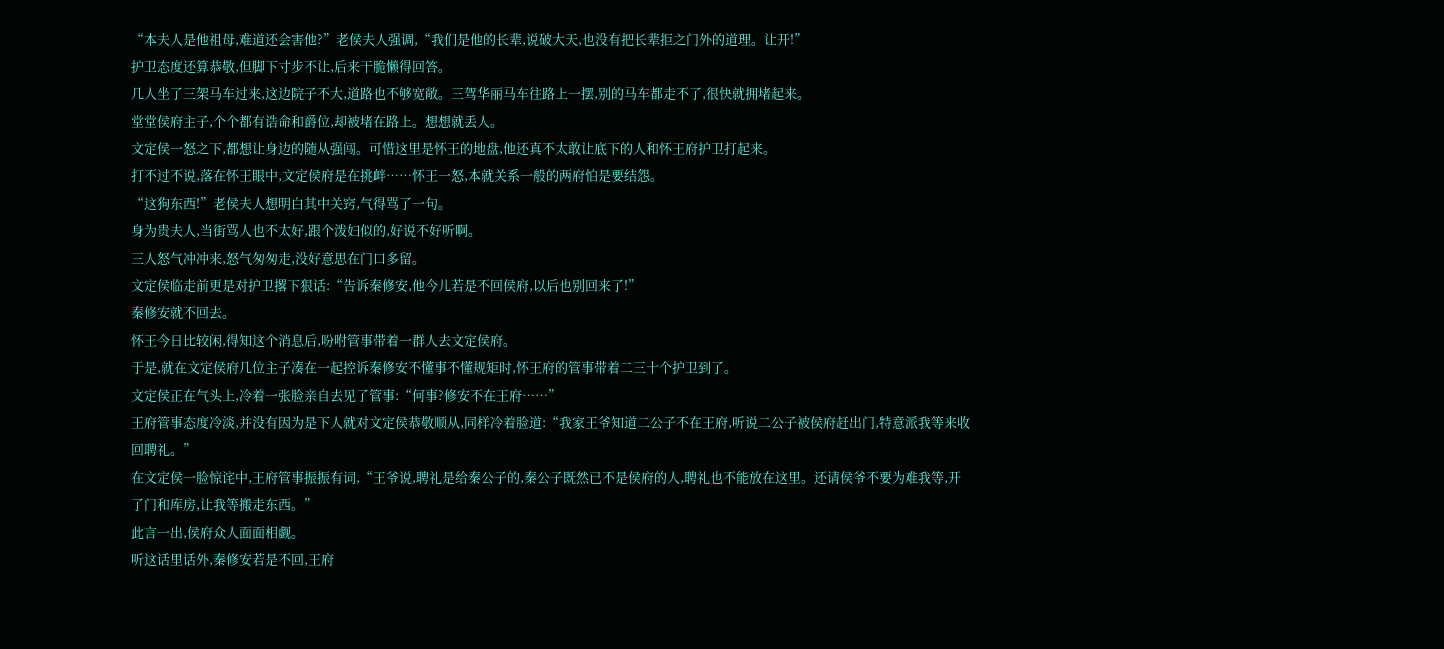“本夫人是他祖母,难道还会害他?”老侯夫人强调,“我们是他的长辈,说破大天,也没有把长辈拒之门外的道理。让开!”
护卫态度还算恭敬,但脚下寸步不让,后来干脆懒得回答。
几人坐了三架马车过来,这边院子不大,道路也不够宽敞。三驾华丽马车往路上一摆,别的马车都走不了,很快就拥堵起来。
堂堂侯府主子,个个都有诰命和爵位,却被堵在路上。想想就丢人。
文定侯一怒之下,都想让身边的随从强闯。可惜这里是怀王的地盘,他还真不太敢让底下的人和怀王府护卫打起来。
打不过不说,落在怀王眼中,文定侯府是在挑衅……怀王一怒,本就关系一般的两府怕是要结怨。
“这狗东西!”老侯夫人想明白其中关窍,气得骂了一句。
身为贵夫人,当街骂人也不太好,跟个泼妇似的,好说不好听啊。
三人怒气冲冲来,怒气匆匆走,没好意思在门口多留。
文定侯临走前更是对护卫撂下狠话:“告诉秦修安,他今儿若是不回侯府,以后也别回来了!”
秦修安就不回去。
怀王今日比较闲,得知这个消息后,吩咐管事带着一群人去文定侯府。
于是,就在文定侯府几位主子凑在一起控诉秦修安不懂事不懂规矩时,怀王府的管事带着二三十个护卫到了。
文定侯正在气头上,冷着一张脸亲自去见了管事:“何事?修安不在王府……”
王府管事态度冷淡,并没有因为是下人就对文定侯恭敬顺从,同样冷着脸道:“我家王爷知道二公子不在王府,听说二公子被侯府赶出门,特意派我等来收回聘礼。”
在文定侯一脸惊诧中,王府管事振振有词,“王爷说,聘礼是给秦公子的,秦公子既然已不是侯府的人,聘礼也不能放在这里。还请侯爷不要为难我等,开了门和库房,让我等搬走东西。”
此言一出,侯府众人面面相觑。
听这话里话外,秦修安若是不回,王府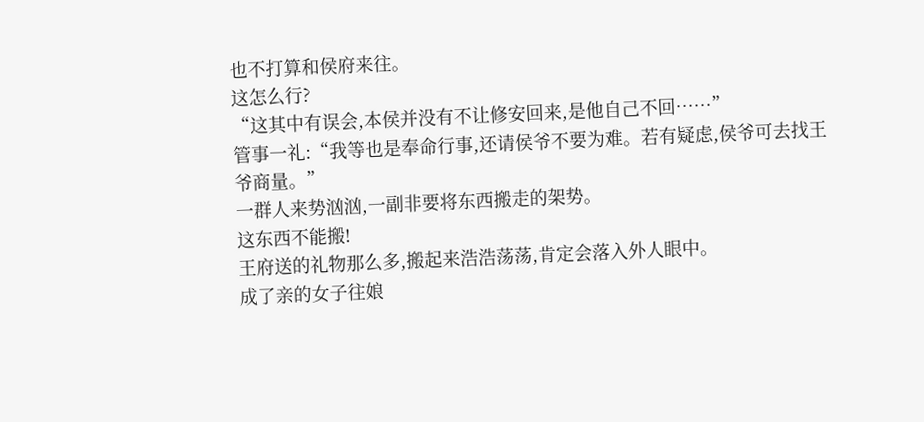也不打算和侯府来往。
这怎么行?
“这其中有误会,本侯并没有不让修安回来,是他自己不回……”
管事一礼:“我等也是奉命行事,还请侯爷不要为难。若有疑虑,侯爷可去找王爷商量。”
一群人来势汹汹,一副非要将东西搬走的架势。
这东西不能搬!
王府送的礼物那么多,搬起来浩浩荡荡,肯定会落入外人眼中。
成了亲的女子往娘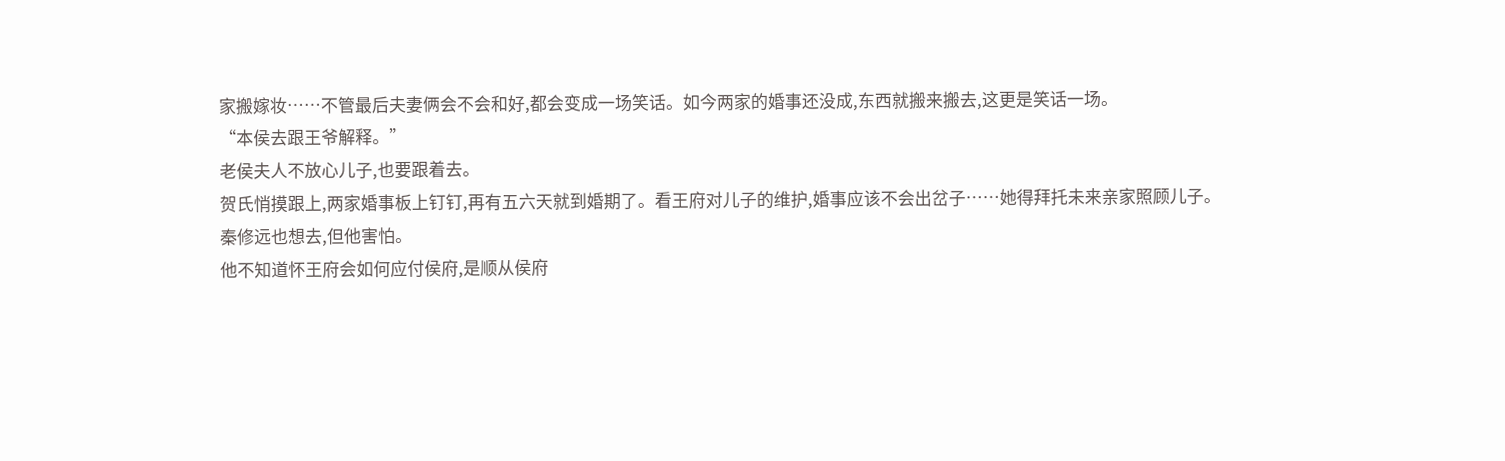家搬嫁妆……不管最后夫妻俩会不会和好,都会变成一场笑话。如今两家的婚事还没成,东西就搬来搬去,这更是笑话一场。
“本侯去跟王爷解释。”
老侯夫人不放心儿子,也要跟着去。
贺氏悄摸跟上,两家婚事板上钉钉,再有五六天就到婚期了。看王府对儿子的维护,婚事应该不会出岔子……她得拜托未来亲家照顾儿子。
秦修远也想去,但他害怕。
他不知道怀王府会如何应付侯府,是顺从侯府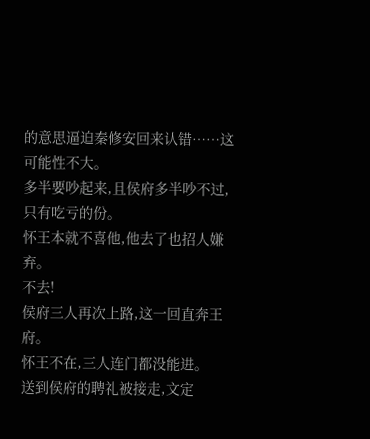的意思逼迫秦修安回来认错……这可能性不大。
多半要吵起来,且侯府多半吵不过,只有吃亏的份。
怀王本就不喜他,他去了也招人嫌弃。
不去!
侯府三人再次上路,这一回直奔王府。
怀王不在,三人连门都没能进。
送到侯府的聘礼被接走,文定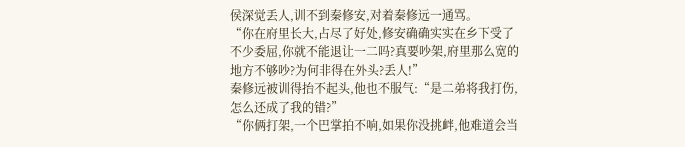侯深觉丢人,训不到秦修安,对着秦修远一通骂。
“你在府里长大,占尽了好处,修安确确实实在乡下受了不少委屈,你就不能退让一二吗?真要吵架,府里那么宽的地方不够吵?为何非得在外头?丢人!”
秦修远被训得抬不起头,他也不服气:“是二弟将我打伤,怎么还成了我的错?”
“你俩打架,一个巴掌拍不响,如果你没挑衅,他难道会当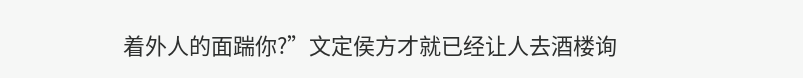着外人的面踹你?”文定侯方才就已经让人去酒楼询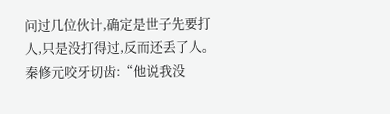问过几位伙计,确定是世子先要打人,只是没打得过,反而还丢了人。
秦修元咬牙切齿:“他说我没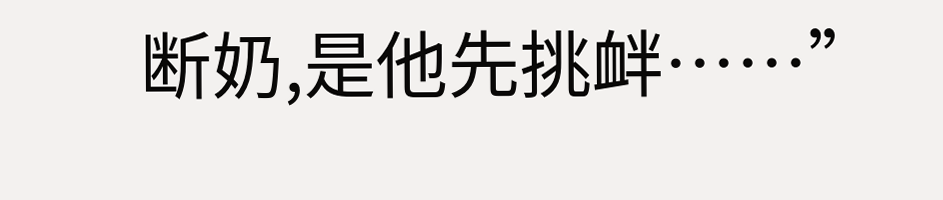断奶,是他先挑衅……”